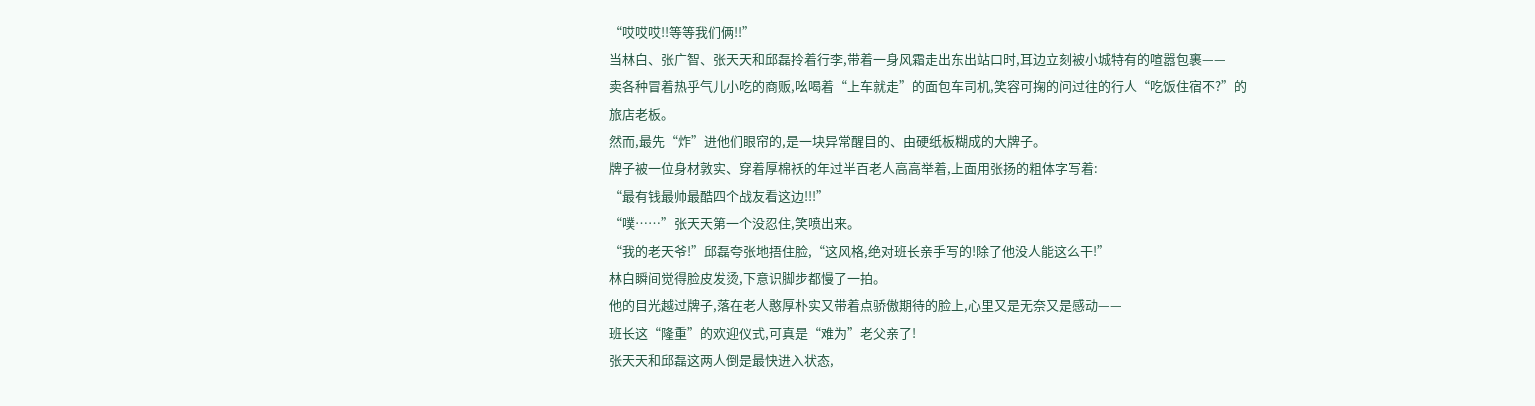“哎哎哎!!等等我们俩!!”
当林白、张广智、张天天和邱磊拎着行李,带着一身风霜走出东出站口时,耳边立刻被小城特有的喧嚣包裹——
卖各种冒着热乎气儿小吃的商贩,吆喝着“上车就走”的面包车司机,笑容可掬的问过往的行人“吃饭住宿不?”的旅店老板。
然而,最先“炸”进他们眼帘的,是一块异常醒目的、由硬纸板糊成的大牌子。
牌子被一位身材敦实、穿着厚棉袄的年过半百老人高高举着,上面用张扬的粗体字写着:
“最有钱最帅最酷四个战友看这边!!!”
“噗……”张天天第一个没忍住,笑喷出来。
“我的老天爷!”邱磊夸张地捂住脸,“这风格,绝对班长亲手写的!除了他没人能这么干!”
林白瞬间觉得脸皮发烫,下意识脚步都慢了一拍。
他的目光越过牌子,落在老人憨厚朴实又带着点骄傲期待的脸上,心里又是无奈又是感动——
班长这“隆重”的欢迎仪式,可真是“难为”老父亲了!
张天天和邱磊这两人倒是最快进入状态,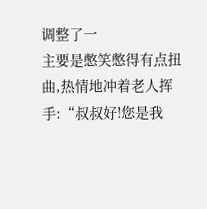调整了一
主要是憋笑憋得有点扭曲,热情地冲着老人挥手:“叔叔好!您是我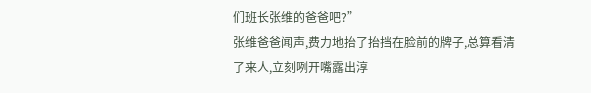们班长张维的爸爸吧?”
张维爸爸闻声,费力地抬了抬挡在脸前的牌子,总算看清了来人,立刻咧开嘴露出淳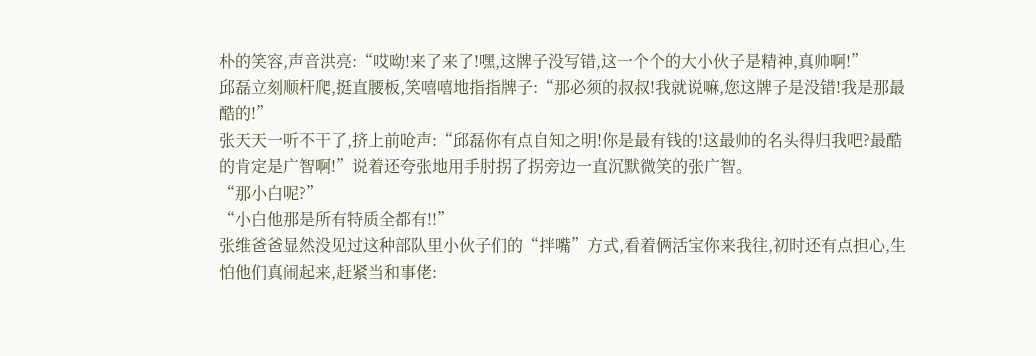朴的笑容,声音洪亮:“哎呦!来了来了!嘿,这牌子没写错,这一个个的大小伙子是精神,真帅啊!”
邱磊立刻顺杆爬,挺直腰板,笑嘻嘻地指指牌子:“那必须的叔叔!我就说嘛,您这牌子是没错!我是那最酷的!”
张天天一听不干了,挤上前呛声:“邱磊你有点自知之明!你是最有钱的!这最帅的名头得归我吧?最酷的肯定是广智啊!”说着还夸张地用手肘拐了拐旁边一直沉默微笑的张广智。
“那小白呢?”
“小白他那是所有特质全都有!!”
张维爸爸显然没见过这种部队里小伙子们的“拌嘴”方式,看着俩活宝你来我往,初时还有点担心,生怕他们真闹起来,赶紧当和事佬: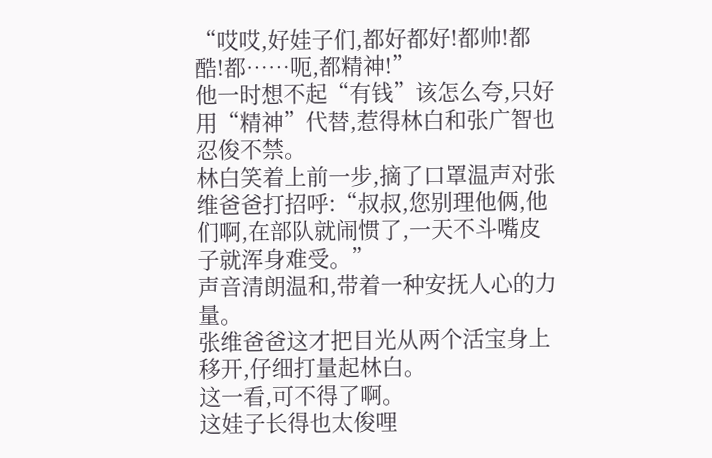“哎哎,好娃子们,都好都好!都帅!都酷!都……呃,都精神!”
他一时想不起“有钱”该怎么夸,只好用“精神”代替,惹得林白和张广智也忍俊不禁。
林白笑着上前一步,摘了口罩温声对张维爸爸打招呼:“叔叔,您别理他俩,他们啊,在部队就闹惯了,一天不斗嘴皮子就浑身难受。”
声音清朗温和,带着一种安抚人心的力量。
张维爸爸这才把目光从两个活宝身上移开,仔细打量起林白。
这一看,可不得了啊。
这娃子长得也太俊哩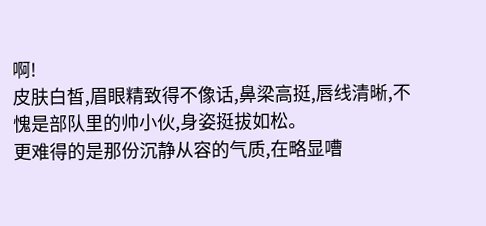啊!
皮肤白皙,眉眼精致得不像话,鼻梁高挺,唇线清晰,不愧是部队里的帅小伙,身姿挺拔如松。
更难得的是那份沉静从容的气质,在略显嘈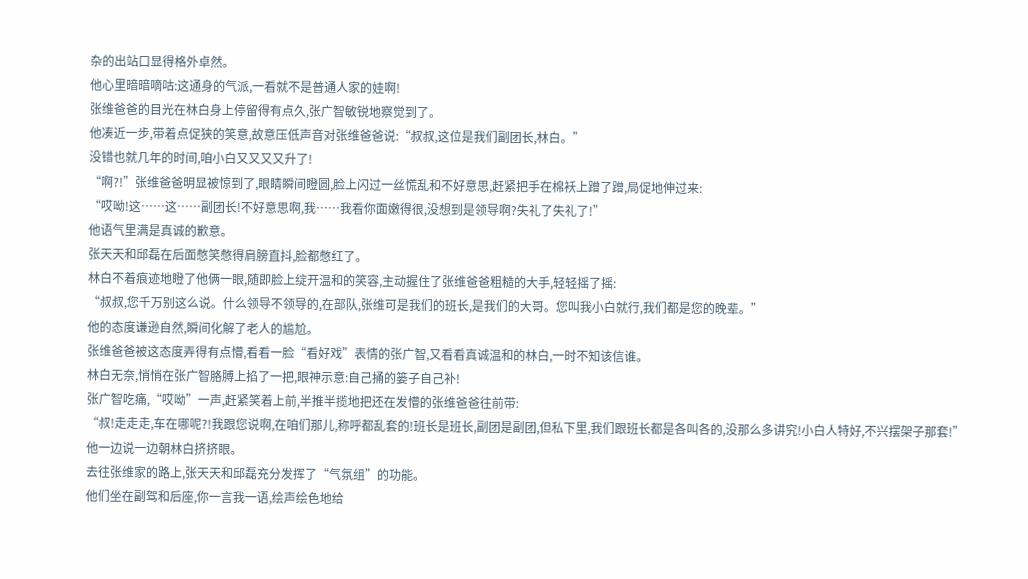杂的出站口显得格外卓然。
他心里暗暗嘀咕:这通身的气派,一看就不是普通人家的娃啊!
张维爸爸的目光在林白身上停留得有点久,张广智敏锐地察觉到了。
他凑近一步,带着点促狭的笑意,故意压低声音对张维爸爸说:“叔叔,这位是我们副团长,林白。”
没错也就几年的时间,咱小白又又又又升了!
“啊?!”张维爸爸明显被惊到了,眼睛瞬间瞪圆,脸上闪过一丝慌乱和不好意思,赶紧把手在棉袄上蹭了蹭,局促地伸过来:
“哎呦!这……这……副团长!不好意思啊,我……我看你面嫩得很,没想到是领导啊?失礼了失礼了!”
他语气里满是真诚的歉意。
张天天和邱磊在后面憋笑憋得肩膀直抖,脸都憋红了。
林白不着痕迹地瞪了他俩一眼,随即脸上绽开温和的笑容,主动握住了张维爸爸粗糙的大手,轻轻摇了摇:
“叔叔,您千万别这么说。什么领导不领导的,在部队,张维可是我们的班长,是我们的大哥。您叫我小白就行,我们都是您的晚辈。”
他的态度谦逊自然,瞬间化解了老人的尴尬。
张维爸爸被这态度弄得有点懵,看看一脸“看好戏”表情的张广智,又看看真诚温和的林白,一时不知该信谁。
林白无奈,悄悄在张广智胳膊上掐了一把,眼神示意:自己捅的篓子自己补!
张广智吃痛,“哎呦”一声,赶紧笑着上前,半推半揽地把还在发懵的张维爸爸往前带:
“叔!走走走,车在哪呢?!我跟您说啊,在咱们那儿,称呼都乱套的!班长是班长,副团是副团,但私下里,我们跟班长都是各叫各的,没那么多讲究!小白人特好,不兴摆架子那套!”
他一边说一边朝林白挤挤眼。
去往张维家的路上,张天天和邱磊充分发挥了“气氛组”的功能。
他们坐在副驾和后座,你一言我一语,绘声绘色地给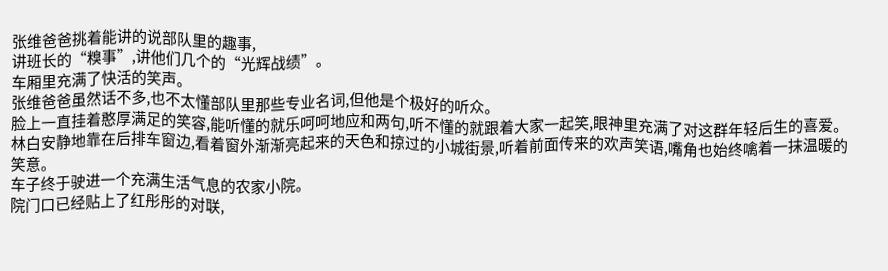张维爸爸挑着能讲的说部队里的趣事,
讲班长的“糗事”,讲他们几个的“光辉战绩”。
车厢里充满了快活的笑声。
张维爸爸虽然话不多,也不太懂部队里那些专业名词,但他是个极好的听众。
脸上一直挂着憨厚满足的笑容,能听懂的就乐呵呵地应和两句,听不懂的就跟着大家一起笑,眼神里充满了对这群年轻后生的喜爱。
林白安静地靠在后排车窗边,看着窗外渐渐亮起来的天色和掠过的小城街景,听着前面传来的欢声笑语,嘴角也始终噙着一抹温暖的笑意。
车子终于驶进一个充满生活气息的农家小院。
院门口已经贴上了红彤彤的对联,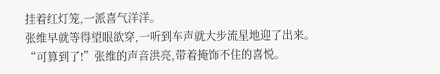挂着红灯笼,一派喜气洋洋。
张维早就等得望眼欲穿,一听到车声就大步流星地迎了出来。
“可算到了!”张维的声音洪亮,带着掩饰不住的喜悦。